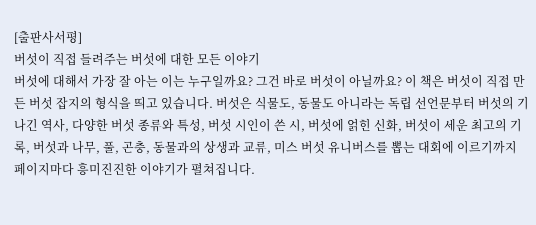[출판사서평]
버섯이 직접 들려주는 버섯에 대한 모든 이야기
버섯에 대해서 가장 잘 아는 이는 누구일까요? 그건 바로 버섯이 아닐까요? 이 책은 버섯이 직접 만든 버섯 잡지의 형식을 띄고 있습니다. 버섯은 식물도, 동물도 아니라는 독립 선언문부터 버섯의 기나긴 역사, 다양한 버섯 종류와 특성, 버섯 시인이 쓴 시, 버섯에 얽힌 신화, 버섯이 세운 최고의 기록, 버섯과 나무, 풀, 곤충, 동물과의 상생과 교류, 미스 버섯 유니버스를 뽑는 대회에 이르기까지 페이지마다 흥미진진한 이야기가 펼쳐집니다.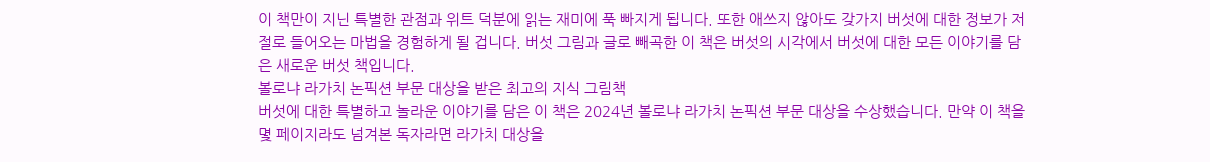이 책만이 지닌 특별한 관점과 위트 덕분에 읽는 재미에 푹 빠지게 됩니다. 또한 애쓰지 않아도 갖가지 버섯에 대한 정보가 저절로 들어오는 마법을 경험하게 될 겁니다. 버섯 그림과 글로 빼곡한 이 책은 버섯의 시각에서 버섯에 대한 모든 이야기를 담은 새로운 버섯 책입니다.
볼로냐 라가치 논픽션 부문 대상을 받은 최고의 지식 그림책
버섯에 대한 특별하고 놀라운 이야기를 담은 이 책은 2024년 볼로냐 라가치 논픽션 부문 대상을 수상했습니다. 만약 이 책을 몇 페이지라도 넘겨본 독자라면 라가치 대상을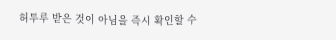허투루 받은 것이 아님을 즉시 확인할 수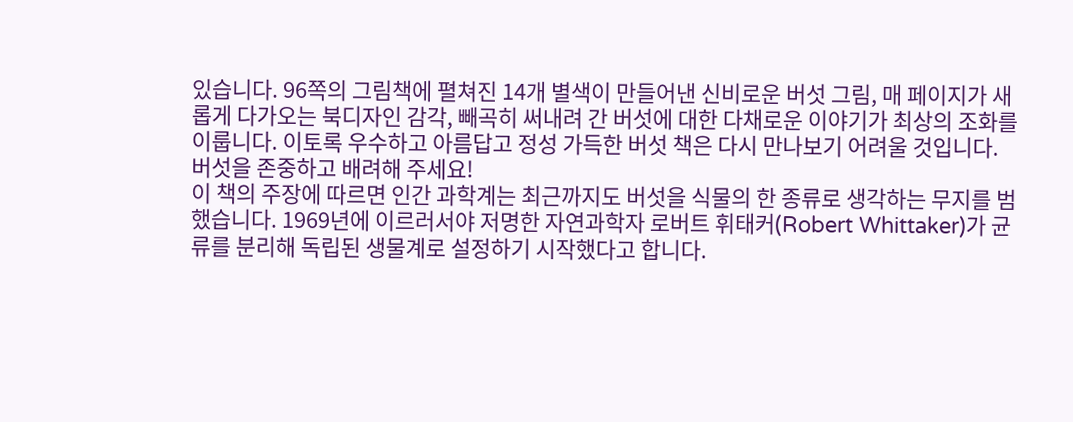있습니다. 96쪽의 그림책에 펼쳐진 14개 별색이 만들어낸 신비로운 버섯 그림, 매 페이지가 새롭게 다가오는 북디자인 감각, 빼곡히 써내려 간 버섯에 대한 다채로운 이야기가 최상의 조화를 이룹니다. 이토록 우수하고 아름답고 정성 가득한 버섯 책은 다시 만나보기 어려울 것입니다.
버섯을 존중하고 배려해 주세요!
이 책의 주장에 따르면 인간 과학계는 최근까지도 버섯을 식물의 한 종류로 생각하는 무지를 범했습니다. 1969년에 이르러서야 저명한 자연과학자 로버트 휘태커(Robert Whittaker)가 균류를 분리해 독립된 생물계로 설정하기 시작했다고 합니다.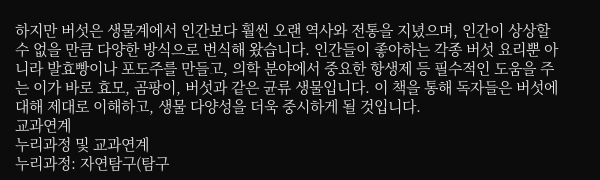하지만 버섯은 생물계에서 인간보다 훨씬 오랜 역사와 전통을 지녔으며, 인간이 상상할 수 없을 만큼 다양한 방식으로 번식해 왔습니다. 인간들이 좋아하는 각종 버섯 요리뿐 아니라 발효빵이나 포도주를 만들고, 의학 분야에서 중요한 항생제 등 필수적인 도움을 주는 이가 바로 효모, 곰팡이, 버섯과 같은 균류 생물입니다. 이 책을 통해 독자들은 버섯에 대해 제대로 이해하고, 생물 다양성을 더욱 중시하게 될 것입니다.
교과연계
누리과정 및 교과연계
누리과정: 자연탐구(탐구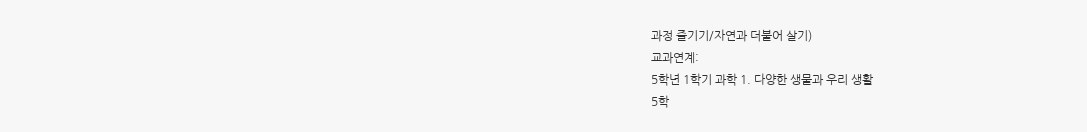과정 즐기기/자연과 더불어 살기)
교과연계:
5학년 1학기 과학 1. 다양한 생물과 우리 생활
5학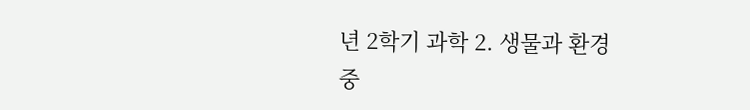년 2학기 과학 2. 생물과 환경
중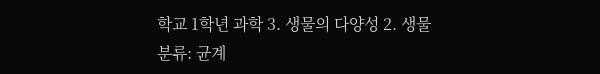학교 1학년 과학 3. 생물의 다양성 2. 생물 분류: 균계